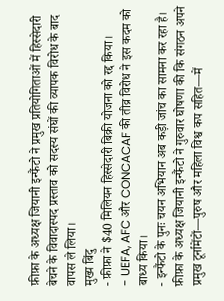फ़ीफ़ा के अध्यक्ष जियानी इन्फैंटो ने प्रमुख प्रतियोगिताओं में हिस्सेदारी बेचने के विवादास्पद प्रस्ताव को सदस्य संघों की व्यापक विरोध के बाद वापस ले लिया।
मुख्य बिंदु
- फ़ीफ़ा ने $40 मिलियन हिस्सेदारी बिक्री योजना को रद्द किया।
- UEFA, AFC और CONCACAF की तीव्र विरोध ने इस कदम को बाध्य किया।
- इन्फैंटो के पुनः चयन अभियान अब कड़ी जांच का सामना कर रहा है।
फ़ीफ़ा के अध्यक्ष जियानी इन्फैंटो ने गुरुवार घोषणा की कि संगठन अपने प्रमुख टूर्नामेंटों—पुरुष और महिला विश्व कप सहित—में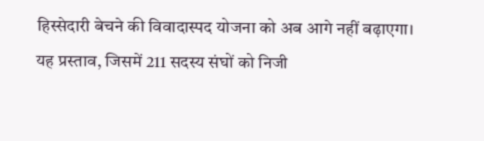हिस्सेदारी बेचने की विवादास्पद योजना को अब आगे नहीं बढ़ाएगा।
यह प्रस्ताव, जिसमें 211 सदस्य संघों को निजी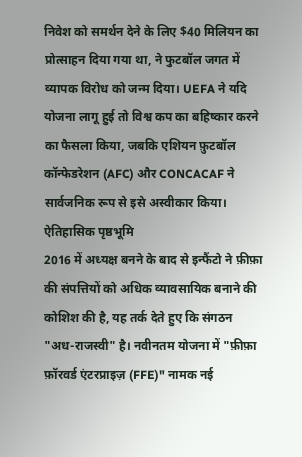निवेश को समर्थन देने के लिए $40 मिलियन का प्रोत्साहन दिया गया था, ने फुटबॉल जगत में व्यापक विरोध को जन्म दिया। UEFA ने यदि योजना लागू हुई तो विश्व कप का बहिष्कार करने का फैसला किया, जबकि एशियन फ़ुटबॉल कॉन्फेडरेशन (AFC) और CONCACAF ने सार्वजनिक रूप से इसे अस्वीकार किया।
ऐतिहासिक पृष्ठभूमि
2016 में अध्यक्ष बनने के बाद से इन्फैंटो ने फ़ीफ़ा की संपत्तियों को अधिक व्यावसायिक बनाने की कोशिश की है, यह तर्क देते हुए कि संगठन "अध-राजस्वी" है। नवीनतम योजना में "फ़ीफ़ा फ़ॉरवर्ड एंटरप्राइज़ (FFE)" नामक नई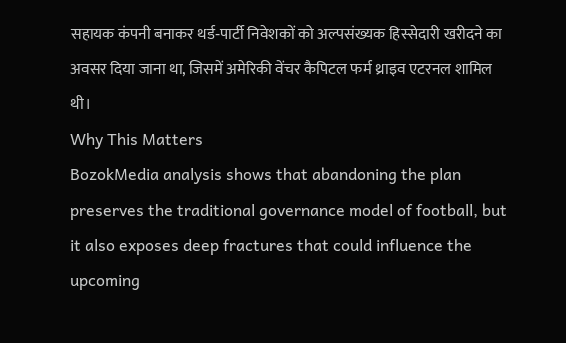सहायक कंपनी बनाकर थर्ड‑पार्टी निवेशकों को अल्पसंख्यक हिस्सेदारी खरीदने का अवसर दिया जाना था, जिसमें अमेरिकी वेंचर कैपिटल फर्म थ्राइव एटरनल शामिल थी।
Why This Matters
BozokMedia analysis shows that abandoning the plan preserves the traditional governance model of football, but it also exposes deep fractures that could influence the upcoming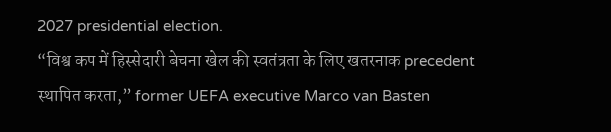2027 presidential election.
“विश्व कप में हिस्सेदारी बेचना खेल की स्वतंत्रता के लिए खतरनाक precedent स्थापित करता,” former UEFA executive Marco van Basten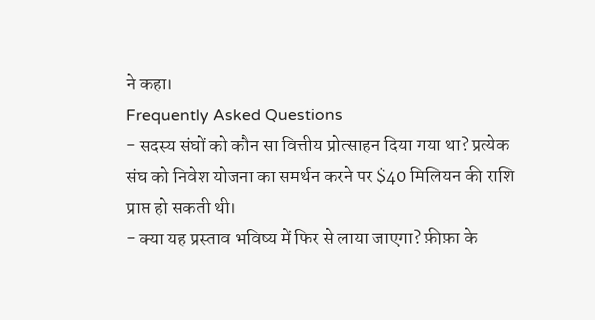ने कहा।
Frequently Asked Questions
- सदस्य संघों को कौन सा वित्तीय प्रोत्साहन दिया गया था? प्रत्येक संघ को निवेश योजना का समर्थन करने पर $40 मिलियन की राशि प्राप्त हो सकती थी।
- क्या यह प्रस्ताव भविष्य में फिर से लाया जाएगा? फ़ीफ़ा के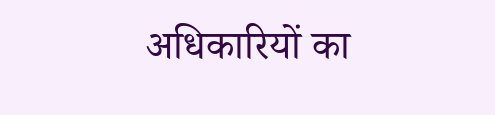अधिकारियों का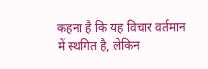कहना है कि यह विचार वर्तमान में स्थगित है, लेकिन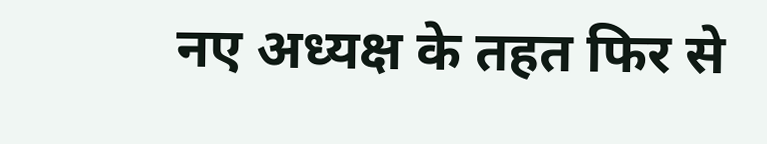नए अध्यक्ष के तहत फिर से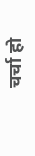चर्चा हो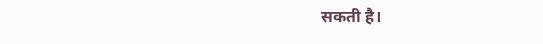सकती है।